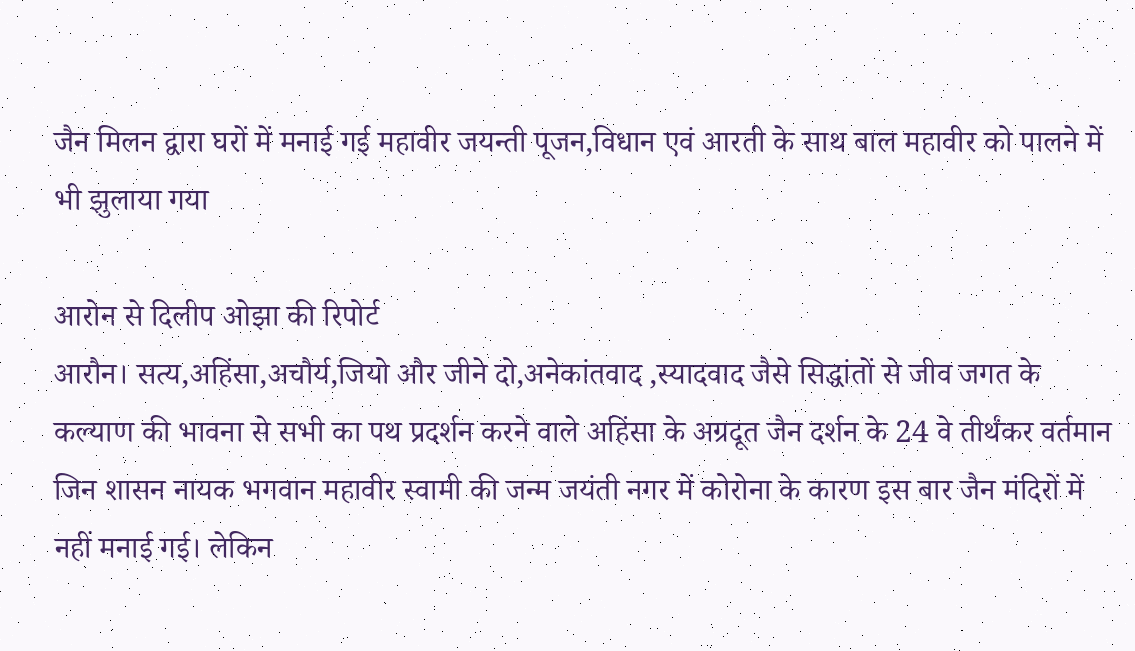जैन मिलन द्वारा घरों में मनाई गई महावीर जयन्ती पूजन,विधान एवं आरती के साथ बाल महावीर को पालने में भी झुलाया गया

आरोन से दिलीप ओझा की रिपोर्ट
आरौन। सत्य,अहिंसा,अचौर्य,जियो और जीने दो,अनेकांतवाद ,स्यादवाद जैसे सिद्धांतों से जीव जगत के कल्याण की भावना से सभी का पथ प्रदर्शन करने वाले अहिंसा के अग्रदूत जैन दर्शन के 24 वे तीर्थंकर वर्तमान जिन शासन नायक भगवान महावीर स्वामी की जन्म जयंती नगर में कोरोना के कारण इस बार जैन मंदिरों में नहीं मनाई गई। लेकिन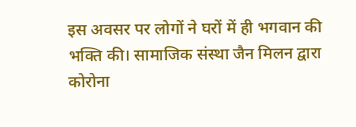इस अवसर पर लोगों ने घरों में ही भगवान की भक्ति की। सामाजिक संस्था जैन मिलन द्वारा कोरोना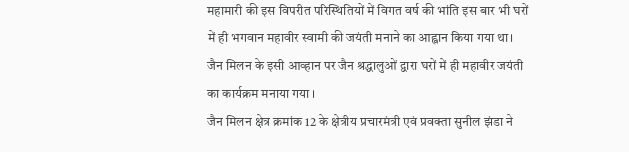महामारी की इस विपरीत परिस्थितियों में विगत वर्ष की भांति इस बार भी घरों में ही भगवान महावीर स्वामी की जयंती मनाने का आह्वान किया गया था। जैन मिलन के इसी आव्हान पर जैन श्रद्धालुओं द्वारा घरों में ही महावीर जयंती का कार्यक्रम मनाया गया ।
जैन मिलन क्षेत्र क्रमांक 12 के क्षेत्रीय प्रचारमंत्री एवं प्रवक्ता सुनील झंडा ने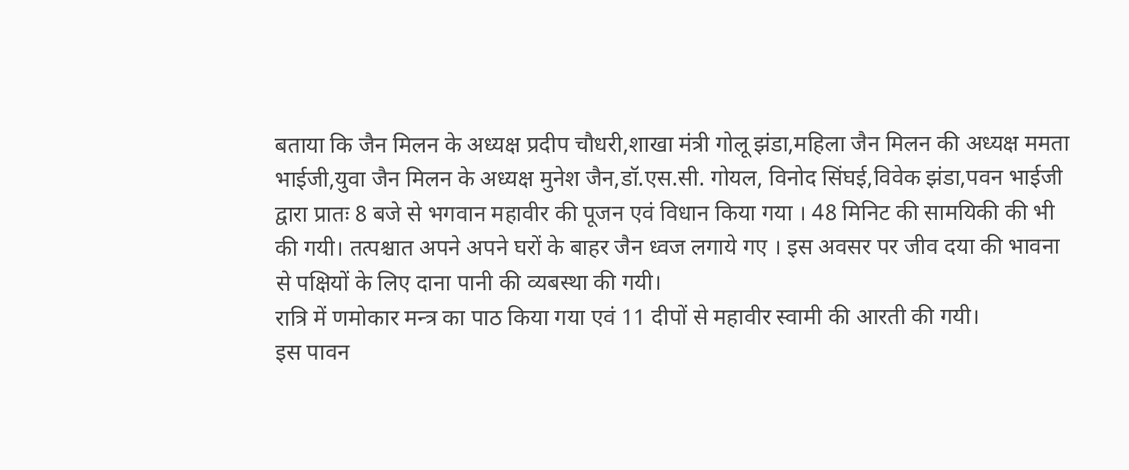बताया कि जैन मिलन के अध्यक्ष प्रदीप चौधरी,शाखा मंत्री गोलू झंडा,महिला जैन मिलन की अध्यक्ष ममता भाईजी,युवा जैन मिलन के अध्यक्ष मुनेश जैन,डॉ.एस.सी. गोयल, विनोद सिंघई,विवेक झंडा,पवन भाईजी द्वारा प्रातः 8 बजे से भगवान महावीर की पूजन एवं विधान किया गया । 48 मिनिट की सामयिकी की भी की गयी। तत्पश्चात अपने अपने घरों के बाहर जैन ध्वज लगाये गए । इस अवसर पर जीव दया की भावना से पक्षियों के लिए दाना पानी की व्यबस्था की गयी।
रात्रि में णमोकार मन्त्र का पाठ किया गया एवं 11 दीपों से महावीर स्वामी की आरती की गयी।
इस पावन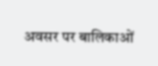अवसर पर बालिकाओं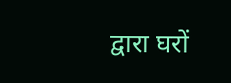द्वारा घरों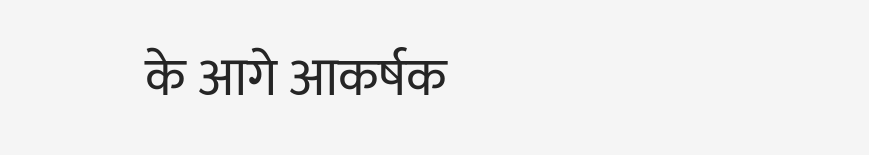के आगे आकर्षक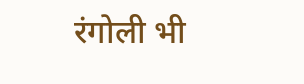रंगोली भी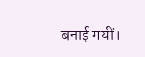बनाई गयीं।